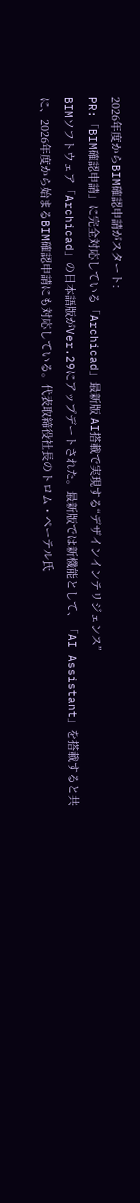2026年度からBIM確認申請がスタート:
PR:「BIM確認申請」に完全対応している「Archicad」最新版 AI搭載で実現する“デザインインテリジェンス”
BIMソフトウェア「Archicad」の日本語版がVer.29にアップデートされた。最新版では新機能として、「AI Assistant」を搭載すると共に、2026年度から始まるBIM確認申請にも対応している。代表取締役社長のトロム・ペーテル氏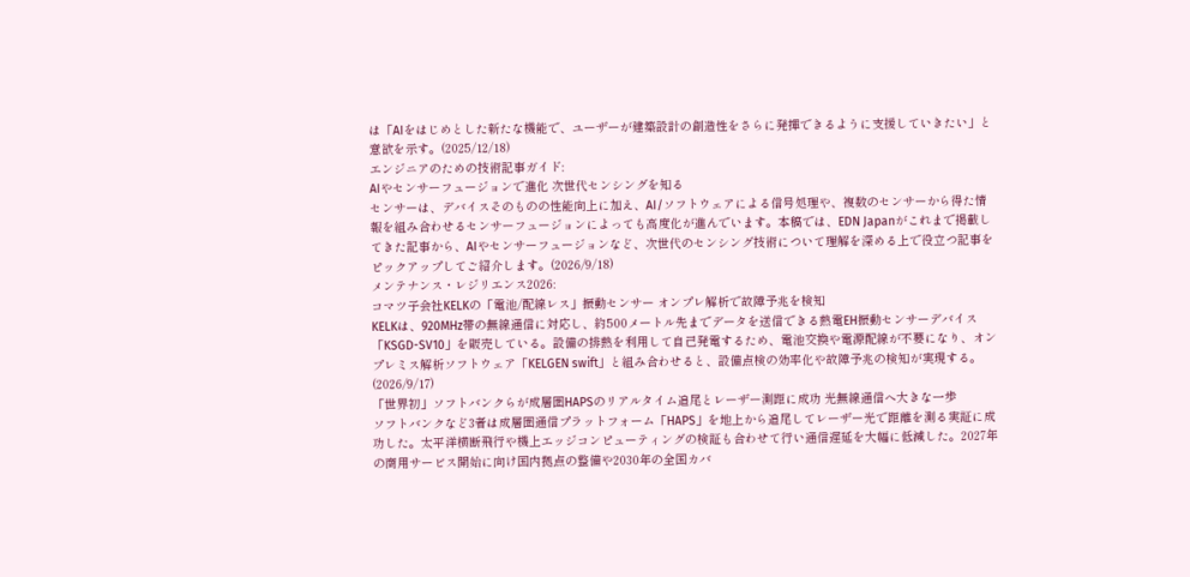は「AIをはじめとした新たな機能で、ユーザーが建築設計の創造性をさらに発揮できるように支援していきたい」と意欲を示す。(2025/12/18)
エンジニアのための技術記事ガイド:
AIやセンサーフュージョンで進化 次世代センシングを知る
センサーは、デバイスそのものの性能向上に加え、AI/ソフトウェアによる信号処理や、複数のセンサーから得た情報を組み合わせるセンサーフュージョンによっても高度化が進んでいます。本稿では、EDN Japanがこれまで掲載してきた記事から、AIやセンサーフュージョンなど、次世代のセンシング技術について理解を深める上で役立つ記事をピックアップしてご紹介します。(2026/9/18)
メンテナンス・レジリエンス2026:
コマツ子会社KELKの「電池/配線レス」振動センサー オンプレ解析で故障予兆を検知
KELKは、920MHz帯の無線通信に対応し、約500メートル先までデータを送信できる熱電EH振動センサーデバイス「KSGD-SV10」を販売している。設備の排熱を利用して自己発電するため、電池交換や電源配線が不要になり、オンプレミス解析ソフトウェア「KELGEN swift」と組み合わせると、設備点検の効率化や故障予兆の検知が実現する。(2026/9/17)
「世界初」ソフトバンクらが成層圏HAPSのリアルタイム追尾とレーザー測距に成功 光無線通信へ大きな一歩
ソフトバンクなど3者は成層圏通信プラットフォーム「HAPS」を地上から追尾してレーザー光で距離を測る実証に成功した。太平洋横断飛行や機上エッジコンピューティングの検証も合わせて行い通信遅延を大幅に低減した。2027年の商用サービス開始に向け国内拠点の整備や2030年の全国カバ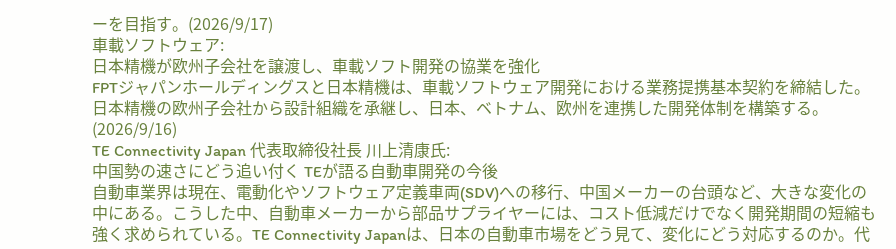ーを目指す。(2026/9/17)
車載ソフトウェア:
日本精機が欧州子会社を譲渡し、車載ソフト開発の協業を強化
FPTジャパンホールディングスと日本精機は、車載ソフトウェア開発における業務提携基本契約を締結した。日本精機の欧州子会社から設計組織を承継し、日本、ベトナム、欧州を連携した開発体制を構築する。(2026/9/16)
TE Connectivity Japan 代表取締役社長 川上清康氏:
中国勢の速さにどう追い付く TEが語る自動車開発の今後
自動車業界は現在、電動化やソフトウェア定義車両(SDV)への移行、中国メーカーの台頭など、大きな変化の中にある。こうした中、自動車メーカーから部品サプライヤーには、コスト低減だけでなく開発期間の短縮も強く求められている。TE Connectivity Japanは、日本の自動車市場をどう見て、変化にどう対応するのか。代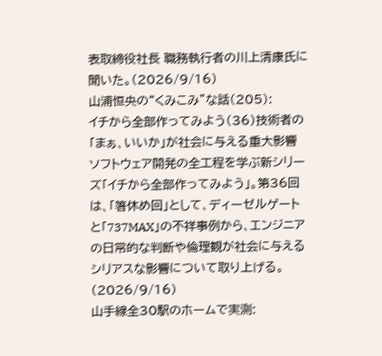表取締役社長 職務執行者の川上清康氏に聞いた。(2026/9/16)
山浦恒央の“くみこみ”な話(205):
イチから全部作ってみよう(36)技術者の「まぁ、いいか」が社会に与える重大影響
ソフトウェア開発の全工程を学ぶ新シリーズ「イチから全部作ってみよう」。第36回は、「箸休め回」として、ディーゼルゲートと「737MAX」の不祥事例から、エンジニアの日常的な判断や倫理観が社会に与えるシリアスな影響について取り上げる。(2026/9/16)
山手線全30駅のホームで実測: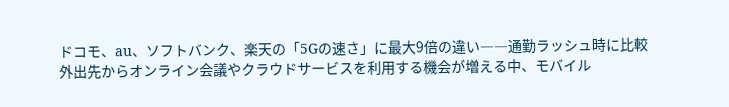ドコモ、au、ソフトバンク、楽天の「5Gの速さ」に最大9倍の違い――通勤ラッシュ時に比較
外出先からオンライン会議やクラウドサービスを利用する機会が増える中、モバイル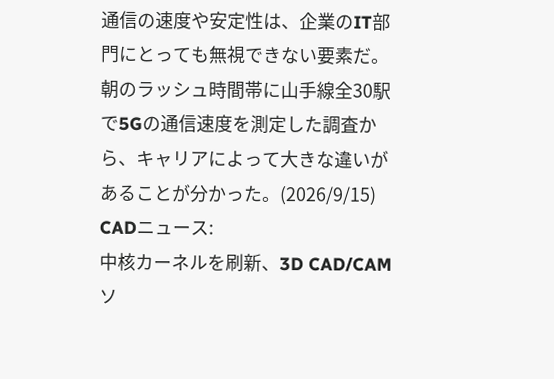通信の速度や安定性は、企業のIT部門にとっても無視できない要素だ。朝のラッシュ時間帯に山手線全30駅で5Gの通信速度を測定した調査から、キャリアによって大きな違いがあることが分かった。(2026/9/15)
CADニュース:
中核カーネルを刷新、3D CAD/CAMソ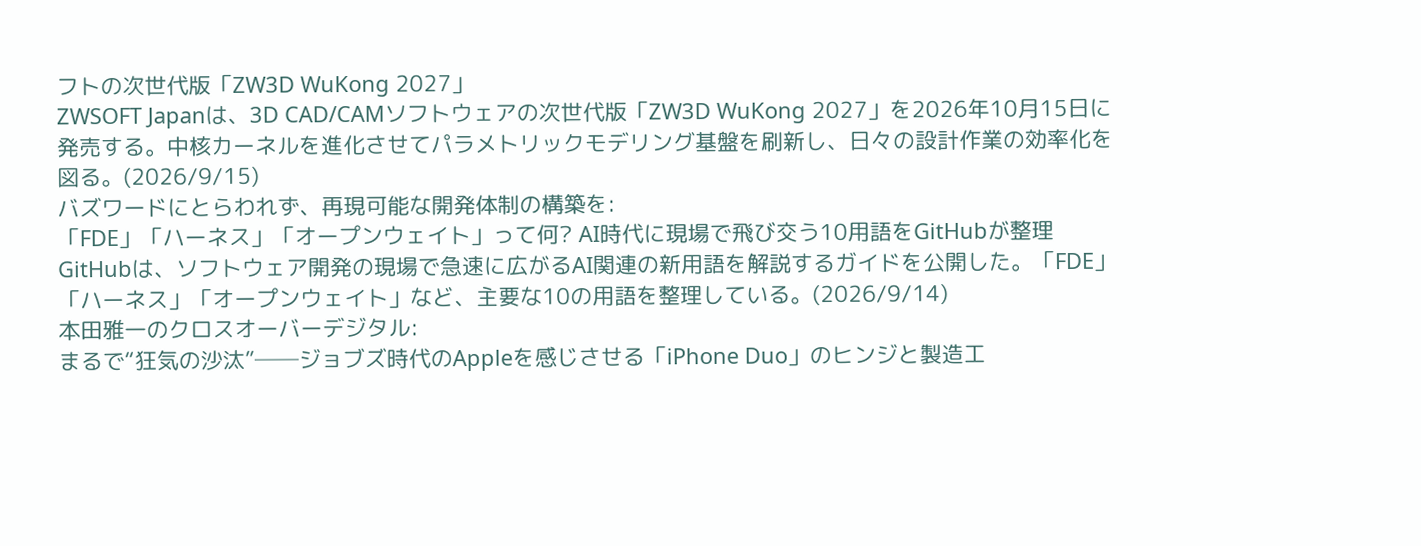フトの次世代版「ZW3D WuKong 2027」
ZWSOFT Japanは、3D CAD/CAMソフトウェアの次世代版「ZW3D WuKong 2027」を2026年10月15日に発売する。中核カーネルを進化させてパラメトリックモデリング基盤を刷新し、日々の設計作業の効率化を図る。(2026/9/15)
バズワードにとらわれず、再現可能な開発体制の構築を:
「FDE」「ハーネス」「オープンウェイト」って何? AI時代に現場で飛び交う10用語をGitHubが整理
GitHubは、ソフトウェア開発の現場で急速に広がるAI関連の新用語を解説するガイドを公開した。「FDE」「ハーネス」「オープンウェイト」など、主要な10の用語を整理している。(2026/9/14)
本田雅一のクロスオーバーデジタル:
まるで“狂気の沙汰”──ジョブズ時代のAppleを感じさせる「iPhone Duo」のヒンジと製造工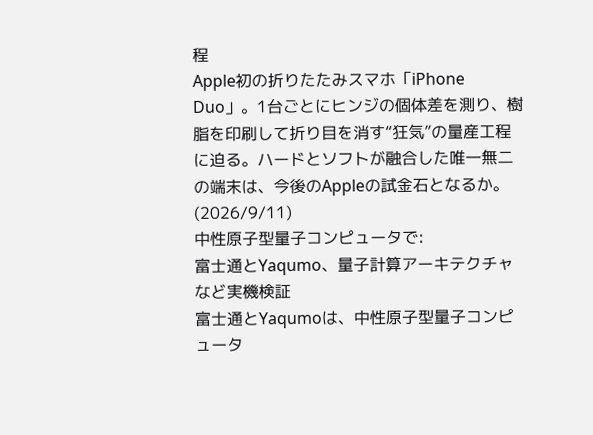程
Apple初の折りたたみスマホ「iPhone Duo」。1台ごとにヒンジの個体差を測り、樹脂を印刷して折り目を消す“狂気”の量産工程に迫る。ハードとソフトが融合した唯一無二の端末は、今後のAppleの試金石となるか。(2026/9/11)
中性原子型量子コンピュータで:
富士通とYaqumo、量子計算アーキテクチャなど実機検証
富士通とYaqumoは、中性原子型量子コンピュータ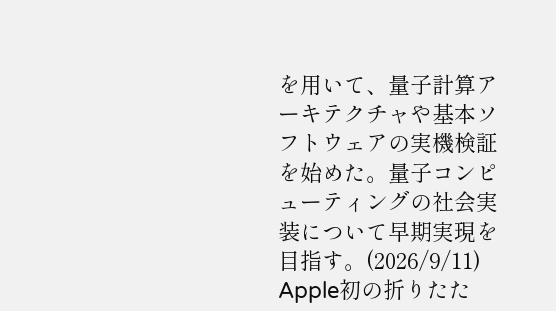を用いて、量子計算アーキテクチャや基本ソフトウェアの実機検証を始めた。量子コンピューティングの社会実装について早期実現を目指す。(2026/9/11)
Apple初の折りたた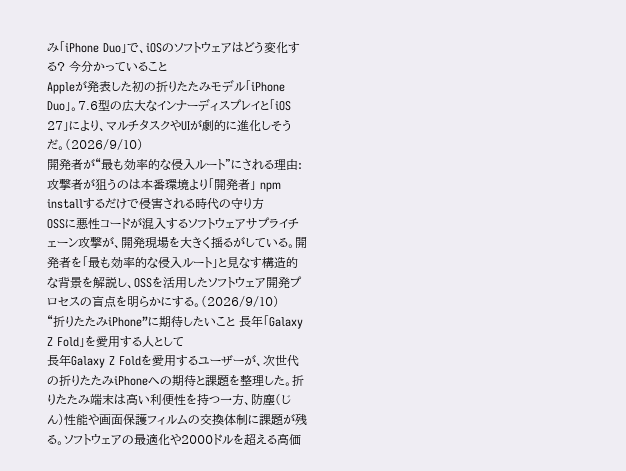み「iPhone Duo」で、iOSのソフトウェアはどう変化する? 今分かっていること
Appleが発表した初の折りたたみモデル「iPhone Duo」。7.6型の広大なインナーディスプレイと「iOS 27」により、マルチタスクやUIが劇的に進化しそうだ。(2026/9/10)
開発者が“最も効率的な侵入ルート”にされる理由:
攻撃者が狙うのは本番環境より「開発者」 npm installするだけで侵害される時代の守り方
OSSに悪性コードが混入するソフトウェアサプライチェーン攻撃が、開発現場を大きく揺るがしている。開発者を「最も効率的な侵入ルート」と見なす構造的な背景を解説し、OSSを活用したソフトウェア開発プロセスの盲点を明らかにする。(2026/9/10)
“折りたたみiPhone”に期待したいこと 長年「Galaxy Z Fold」を愛用する人として
長年Galaxy Z Foldを愛用するユーザーが、次世代の折りたたみiPhoneへの期待と課題を整理した。折りたたみ端末は高い利便性を持つ一方、防塵(じん)性能や画面保護フィルムの交換体制に課題が残る。ソフトウェアの最適化や2000ドルを超える高価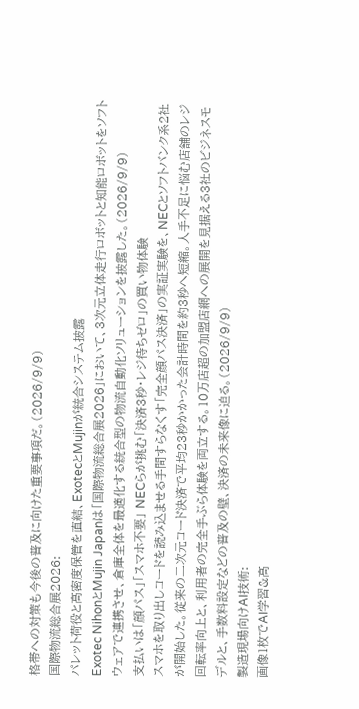格帯への対策も今後の普及に向けた重要事項だ。(2026/9/9)
国際物流総合展2026:
パレット荷役と高密度保管を直結、ExotecとMujinが統合システム披露
Exotec NihonとMujin Japanは「国際物流総合展2026」において、3次元立体走行ロボットと知能ロボットをソフトウェアで連携させ、倉庫全体を最適化する統合型の物流自動化ソリューションを披露した。(2026/9/9)
支払いは「顔パス」「スマホ不要」 NECらが挑む「決済3秒・レジ待ちゼロ」の買い物体験
スマホを取り出しコードを読み込ませる手間すらなくす「完全顔パス決済」の実証実験を、NECとソフトバンク系2社が開始した。従来の二次元コード決済で平均23秒かかった会計時間を約3秒へ短縮。人手不足に悩む店舗のレジ回転率向上と、利用者の完全手ぶら体験を両立する。10万店超の加盟店網への展開を見据える3社のビジネスモデルと、手数料設定などの普及の壁、決済の未来像に迫る。(2026/9/9)
製造現場向けAI技術:
画像1枚でAI学習&高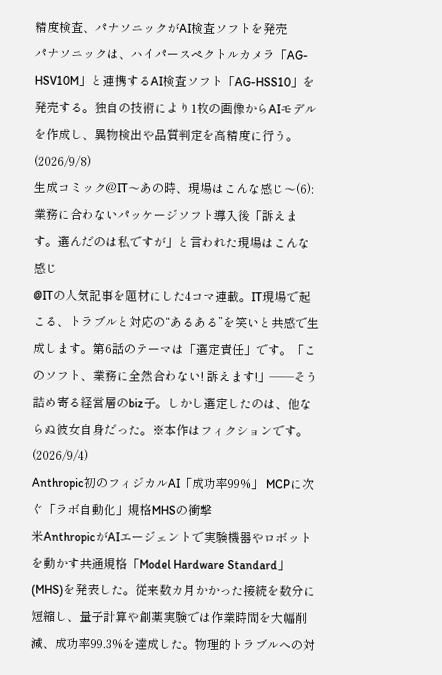精度検査、パナソニックがAI検査ソフトを発売
パナソニックは、ハイパースペクトルカメラ「AG-HSV10M」と連携するAI検査ソフト「AG-HSS10」を発売する。独自の技術により1枚の画像からAIモデルを作成し、異物検出や品質判定を高精度に行う。(2026/9/8)
生成コミック@IT〜あの時、現場はこんな感じ〜(6):
業務に合わないパッケージソフト導入後「訴えます。選んだのは私ですが」と言われた現場はこんな感じ
@ITの人気記事を題材にした4コマ連載。IT現場で起こる、トラブルと対応の“あるある”を笑いと共感で生成します。第6話のテーマは「選定責任」です。「このソフト、業務に全然合わない! 訴えます!」――そう詰め寄る経営層のbiz子。しかし選定したのは、他ならぬ彼女自身だった。※本作はフィクションです。(2026/9/4)
Anthropic初のフィジカルAI「成功率99%」 MCPに次ぐ「ラボ自動化」規格MHSの衝撃
米AnthropicがAIエージェントで実験機器やロボットを動かす共通規格「Model Hardware Standard」(MHS)を発表した。従来数カ月かかった接続を数分に短縮し、量子計算や創薬実験では作業時間を大幅削減、成功率99.3%を達成した。物理的トラブルへの対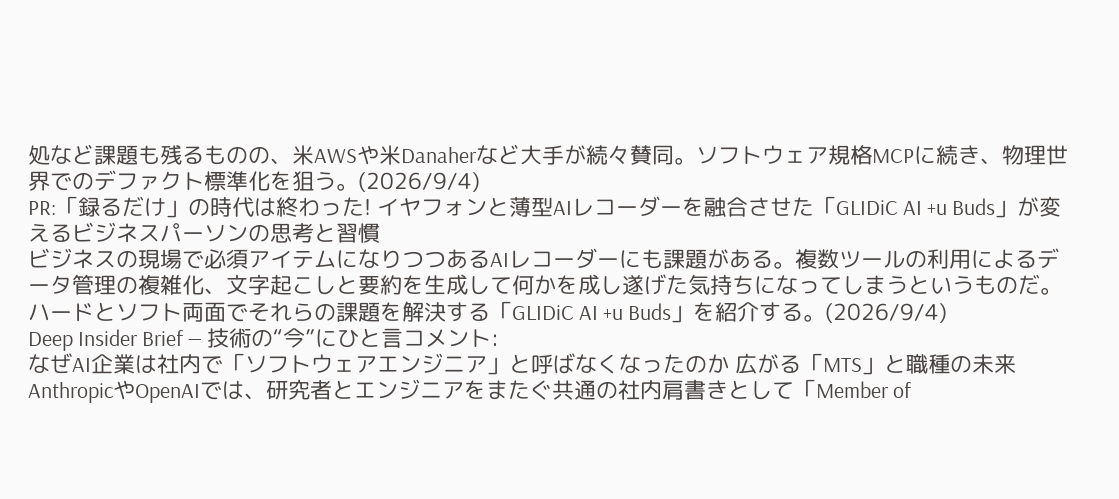処など課題も残るものの、米AWSや米Danaherなど大手が続々賛同。ソフトウェア規格MCPに続き、物理世界でのデファクト標準化を狙う。(2026/9/4)
PR:「録るだけ」の時代は終わった! イヤフォンと薄型AIレコーダーを融合させた「GLIDiC AI +u Buds」が変えるビジネスパーソンの思考と習慣
ビジネスの現場で必須アイテムになりつつあるAIレコーダーにも課題がある。複数ツールの利用によるデータ管理の複雑化、文字起こしと要約を生成して何かを成し遂げた気持ちになってしまうというものだ。ハードとソフト両面でそれらの課題を解決する「GLIDiC AI +u Buds」を紹介する。(2026/9/4)
Deep Insider Brief ― 技術の“今”にひと言コメント:
なぜAI企業は社内で「ソフトウェアエンジニア」と呼ばなくなったのか 広がる「MTS」と職種の未来
AnthropicやOpenAIでは、研究者とエンジニアをまたぐ共通の社内肩書きとして「Member of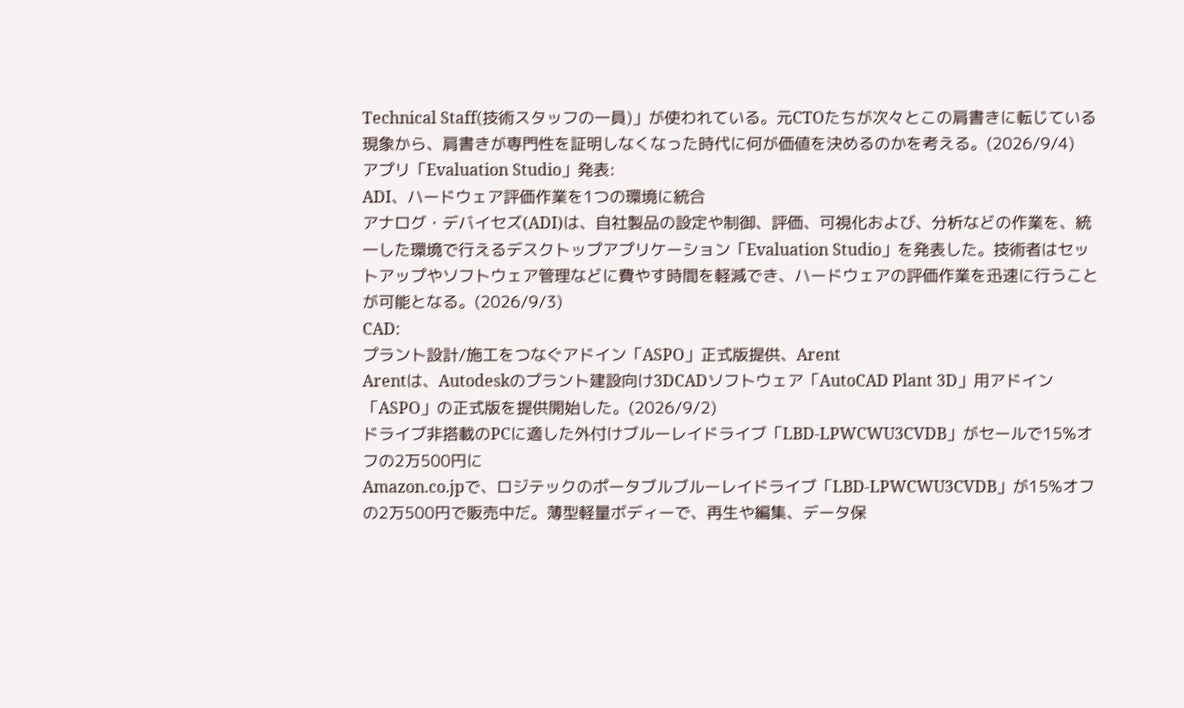Technical Staff(技術スタッフの一員)」が使われている。元CTOたちが次々とこの肩書きに転じている現象から、肩書きが専門性を証明しなくなった時代に何が価値を決めるのかを考える。(2026/9/4)
アプリ「Evaluation Studio」発表:
ADI、ハードウェア評価作業を1つの環境に統合
アナログ・デバイセズ(ADI)は、自社製品の設定や制御、評価、可視化および、分析などの作業を、統一した環境で行えるデスクトップアプリケーション「Evaluation Studio」を発表した。技術者はセットアップやソフトウェア管理などに費やす時間を軽減でき、ハードウェアの評価作業を迅速に行うことが可能となる。(2026/9/3)
CAD:
プラント設計/施工をつなぐアドイン「ASPO」正式版提供、Arent
Arentは、Autodeskのプラント建設向け3DCADソフトウェア「AutoCAD Plant 3D」用アドイン「ASPO」の正式版を提供開始した。(2026/9/2)
ドライブ非搭載のPCに適した外付けブルーレイドライブ「LBD-LPWCWU3CVDB」がセールで15%オフの2万500円に
Amazon.co.jpで、ロジテックのポータブルブルーレイドライブ「LBD-LPWCWU3CVDB」が15%オフの2万500円で販売中だ。薄型軽量ボディーで、再生や編集、データ保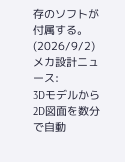存のソフトが付属する。(2026/9/2)
メカ設計ニュース:
3Dモデルから2D図面を数分で自動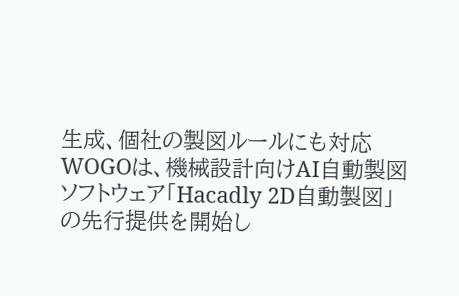生成、個社の製図ルールにも対応
WOGOは、機械設計向けAI自動製図ソフトウェア「Hacadly 2D自動製図」の先行提供を開始し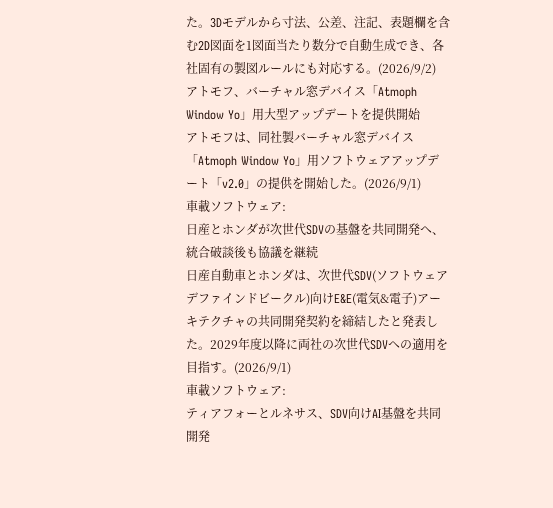た。3Dモデルから寸法、公差、注記、表題欄を含む2D図面を1図面当たり数分で自動生成でき、各社固有の製図ルールにも対応する。(2026/9/2)
アトモフ、バーチャル窓デバイス「Atmoph Window Yo」用大型アップデートを提供開始
アトモフは、同社製バーチャル窓デバイス「Atmoph Window Yo」用ソフトウェアアップデート「v2.0」の提供を開始した。(2026/9/1)
車載ソフトウェア:
日産とホンダが次世代SDVの基盤を共同開発へ、統合破談後も協議を継続
日産自動車とホンダは、次世代SDV(ソフトウェアデファインドビークル)向けE&E(電気&電子)アーキテクチャの共同開発契約を締結したと発表した。2029年度以降に両社の次世代SDVへの適用を目指す。(2026/9/1)
車載ソフトウェア:
ティアフォーとルネサス、SDV向けAI基盤を共同開発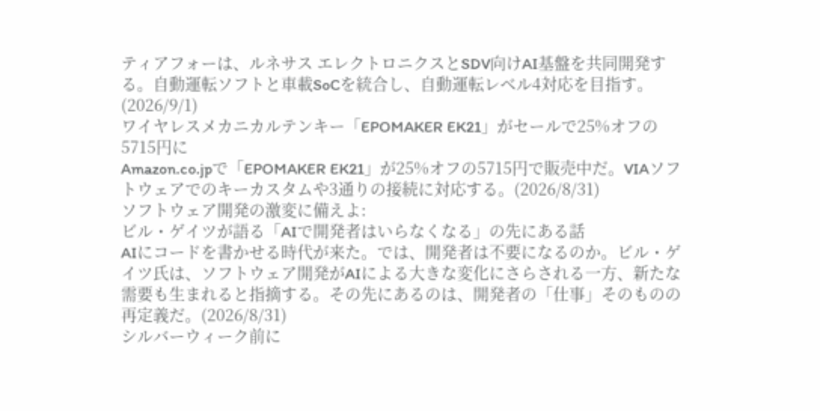ティアフォーは、ルネサス エレクトロニクスとSDV向けAI基盤を共同開発する。自動運転ソフトと車載SoCを統合し、自動運転レベル4対応を目指す。(2026/9/1)
ワイヤレスメカニカルテンキー「EPOMAKER EK21」がセールで25%オフの5715円に
Amazon.co.jpで「EPOMAKER EK21」が25%オフの5715円で販売中だ。VIAソフトウェアでのキーカスタムや3通りの接続に対応する。(2026/8/31)
ソフトウェア開発の激変に備えよ:
ビル・ゲイツが語る「AIで開発者はいらなくなる」の先にある話
AIにコードを書かせる時代が来た。では、開発者は不要になるのか。ビル・ゲイツ氏は、ソフトウェア開発がAIによる大きな変化にさらされる一方、新たな需要も生まれると指摘する。その先にあるのは、開発者の「仕事」そのものの再定義だ。(2026/8/31)
シルバーウィーク前に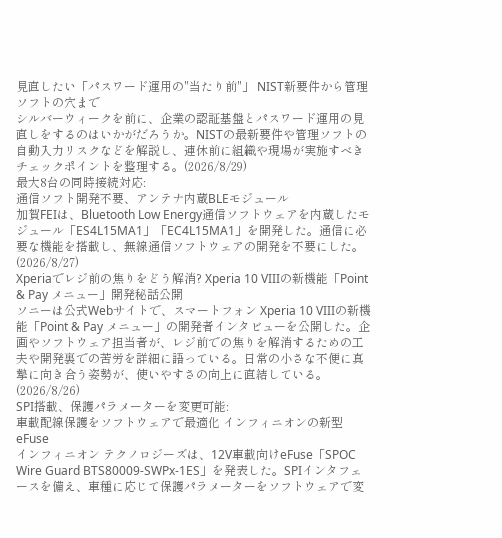見直したい「パスワード運用の"当たり前"」 NIST新要件から管理ソフトの穴まで
シルバーウィークを前に、企業の認証基盤とパスワード運用の見直しをするのはいかがだろうか。NISTの最新要件や管理ソフトの自動入力リスクなどを解説し、連休前に組織や現場が実施すべきチェックポイントを整理する。(2026/8/29)
最大8台の同時接続対応:
通信ソフト開発不要、アンテナ内蔵BLEモジュール
加賀FEIは、Bluetooth Low Energy通信ソフトウェアを内蔵したモジュール「ES4L15MA1」「EC4L15MA1」を開発した。通信に必要な機能を搭載し、無線通信ソフトウェアの開発を不要にした。(2026/8/27)
Xperiaでレジ前の焦りをどう解消? Xperia 10 VIIIの新機能「Point & Pay メニュー」開発秘話公開
ソニーは公式Webサイトで、スマートフォン Xperia 10 VIIIの新機能「Point & Pay メニュー」の開発者インタビューを公開した。企画やソフトウェア担当者が、レジ前での焦りを解消するための工夫や開発裏での苦労を詳細に語っている。日常の小さな不便に真摯に向き合う姿勢が、使いやすさの向上に直結している。(2026/8/26)
SPI搭載、保護パラメーターを変更可能:
車載配線保護をソフトウェアで最適化 インフィニオンの新型eFuse
インフィニオン テクノロジーズは、12V車載向けeFuse「SPOC Wire Guard BTS80009-SWPx-1ES」を発表した。SPIインタフェースを備え、車種に応じて保護パラメーターをソフトウェアで変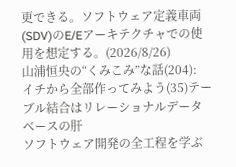更できる。ソフトウェア定義車両(SDV)のE/Eアーキテクチャでの使用を想定する。(2026/8/26)
山浦恒央の“くみこみ”な話(204):
イチから全部作ってみよう(35)テーブル結合はリレーショナルデータベースの肝
ソフトウェア開発の全工程を学ぶ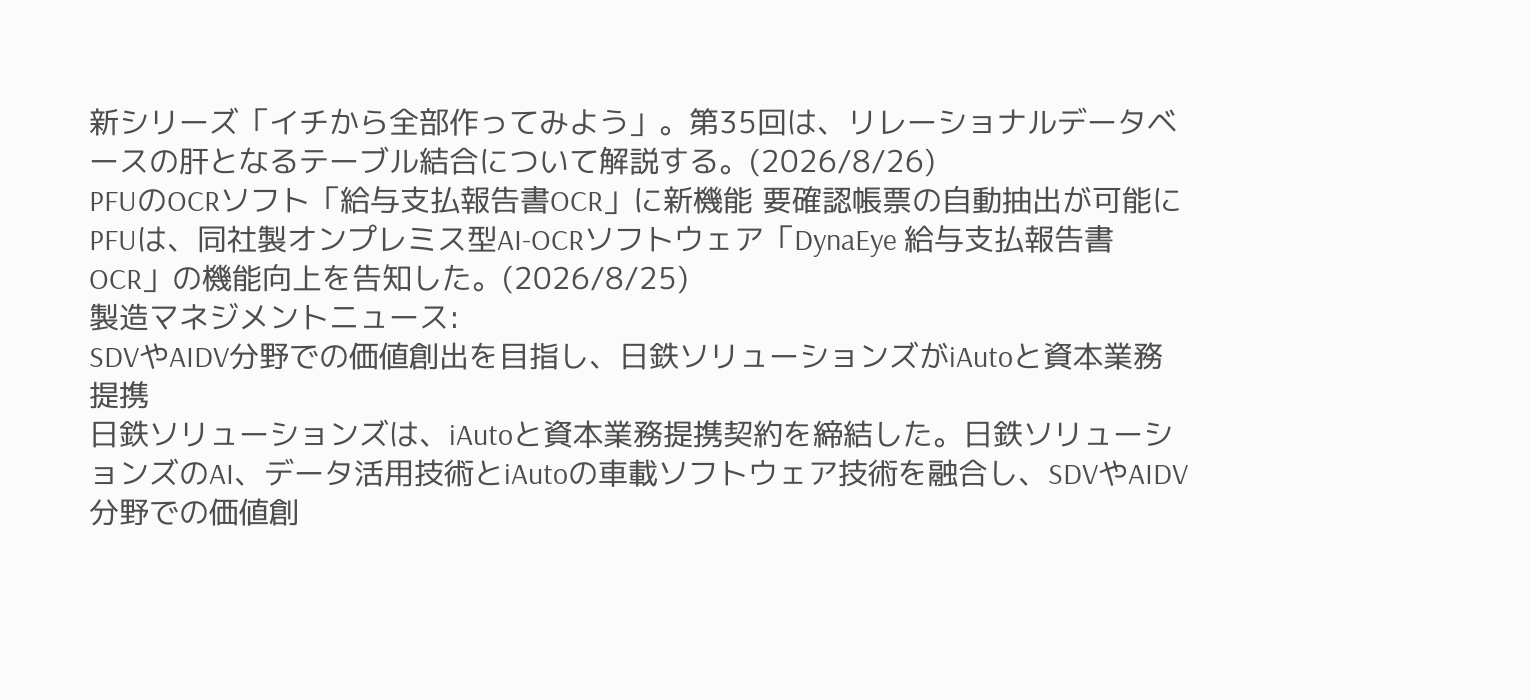新シリーズ「イチから全部作ってみよう」。第35回は、リレーショナルデータベースの肝となるテーブル結合について解説する。(2026/8/26)
PFUのOCRソフト「給与支払報告書OCR」に新機能 要確認帳票の自動抽出が可能に
PFUは、同社製オンプレミス型AI-OCRソフトウェア「DynaEye 給与支払報告書OCR」の機能向上を告知した。(2026/8/25)
製造マネジメントニュース:
SDVやAIDV分野での価値創出を目指し、日鉄ソリューションズがiAutoと資本業務提携
日鉄ソリューションズは、iAutoと資本業務提携契約を締結した。日鉄ソリューションズのAI、データ活用技術とiAutoの車載ソフトウェア技術を融合し、SDVやAIDV分野での価値創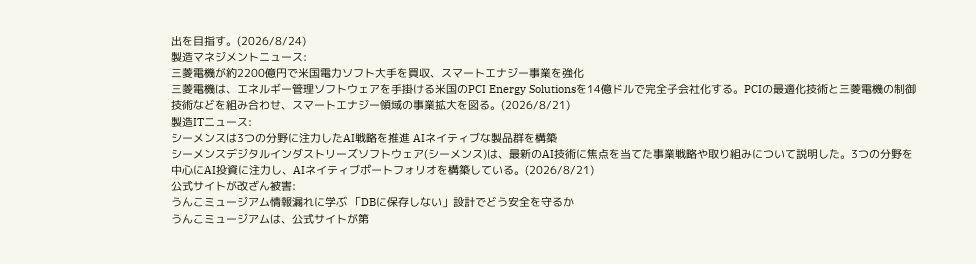出を目指す。(2026/8/24)
製造マネジメントニュース:
三菱電機が約2200億円で米国電力ソフト大手を買収、スマートエナジー事業を強化
三菱電機は、エネルギー管理ソフトウェアを手掛ける米国のPCI Energy Solutionsを14億ドルで完全子会社化する。PCIの最適化技術と三菱電機の制御技術などを組み合わせ、スマートエナジー領域の事業拡大を図る。(2026/8/21)
製造ITニュース:
シーメンスは3つの分野に注力したAI戦略を推進 AIネイティブな製品群を構築
シーメンスデジタルインダストリーズソフトウェア(シーメンス)は、最新のAI技術に焦点を当てた事業戦略や取り組みについて説明した。3つの分野を中心にAI投資に注力し、AIネイティブポートフォリオを構築している。(2026/8/21)
公式サイトが改ざん被害:
うんこミュージアム情報漏れに学ぶ 「DBに保存しない」設計でどう安全を守るか
うんこミュージアムは、公式サイトが第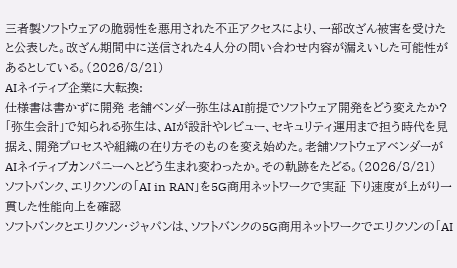三者製ソフトウェアの脆弱性を悪用された不正アクセスにより、一部改ざん被害を受けたと公表した。改ざん期間中に送信された4人分の問い合わせ内容が漏えいした可能性があるとしている。(2026/8/21)
AIネイティブ企業に大転換:
仕様書は書かずに開発 老舗ベンダー弥生はAI前提でソフトウェア開発をどう変えたか?
「弥生会計」で知られる弥生は、AIが設計やレビュー、セキュリティ運用まで担う時代を見据え、開発プロセスや組織の在り方そのものを変え始めた。老舗ソフトウェアベンダーがAIネイティブカンパニーへとどう生まれ変わったか。その軌跡をたどる。(2026/8/21)
ソフトバンク、エリクソンの「AI in RAN」を5G商用ネットワークで実証 下り速度が上がり一貫した性能向上を確認
ソフトバンクとエリクソン・ジャパンは、ソフトバンクの5G商用ネットワークでエリクソンの「AI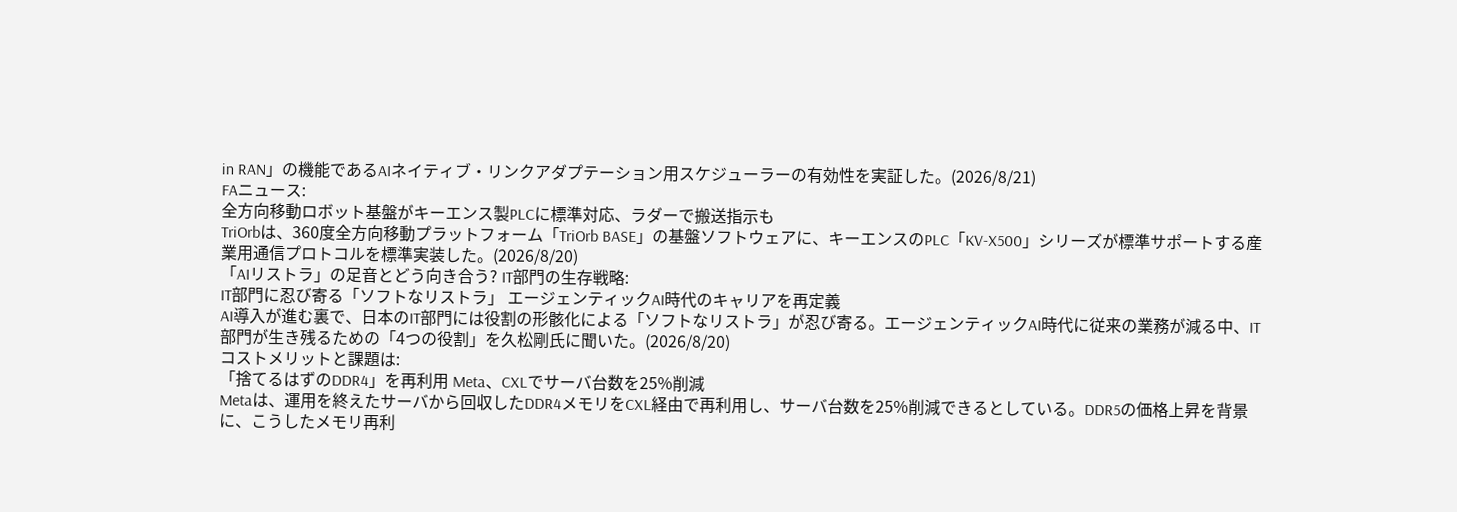in RAN」の機能であるAIネイティブ・リンクアダプテーション用スケジューラーの有効性を実証した。(2026/8/21)
FAニュース:
全方向移動ロボット基盤がキーエンス製PLCに標準対応、ラダーで搬送指示も
TriOrbは、360度全方向移動プラットフォーム「TriOrb BASE」の基盤ソフトウェアに、キーエンスのPLC「KV-X500」シリーズが標準サポートする産業用通信プロトコルを標準実装した。(2026/8/20)
「AIリストラ」の足音とどう向き合う? IT部門の生存戦略:
IT部門に忍び寄る「ソフトなリストラ」 エージェンティックAI時代のキャリアを再定義
AI導入が進む裏で、日本のIT部門には役割の形骸化による「ソフトなリストラ」が忍び寄る。エージェンティックAI時代に従来の業務が減る中、IT部門が生き残るための「4つの役割」を久松剛氏に聞いた。(2026/8/20)
コストメリットと課題は:
「捨てるはずのDDR4」を再利用 Meta、CXLでサーバ台数を25%削減
Metaは、運用を終えたサーバから回収したDDR4メモリをCXL経由で再利用し、サーバ台数を25%削減できるとしている。DDR5の価格上昇を背景に、こうしたメモリ再利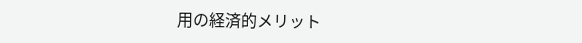用の経済的メリット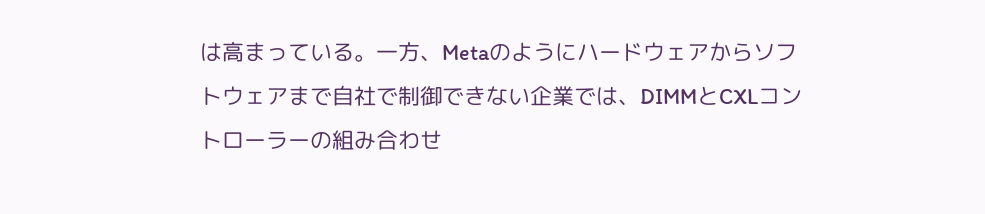は高まっている。一方、Metaのようにハードウェアからソフトウェアまで自社で制御できない企業では、DIMMとCXLコントローラーの組み合わせ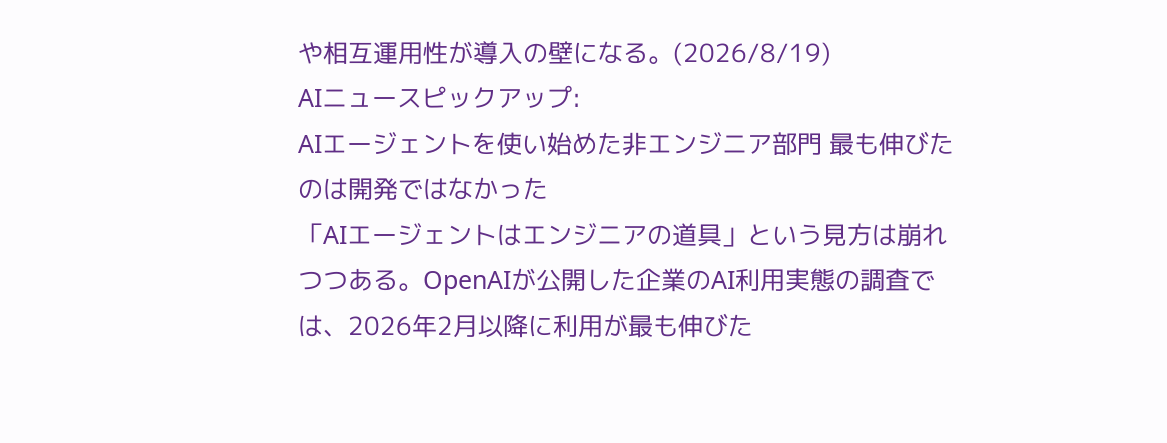や相互運用性が導入の壁になる。(2026/8/19)
AIニュースピックアップ:
AIエージェントを使い始めた非エンジニア部門 最も伸びたのは開発ではなかった
「AIエージェントはエンジニアの道具」という見方は崩れつつある。OpenAIが公開した企業のAI利用実態の調査では、2026年2月以降に利用が最も伸びた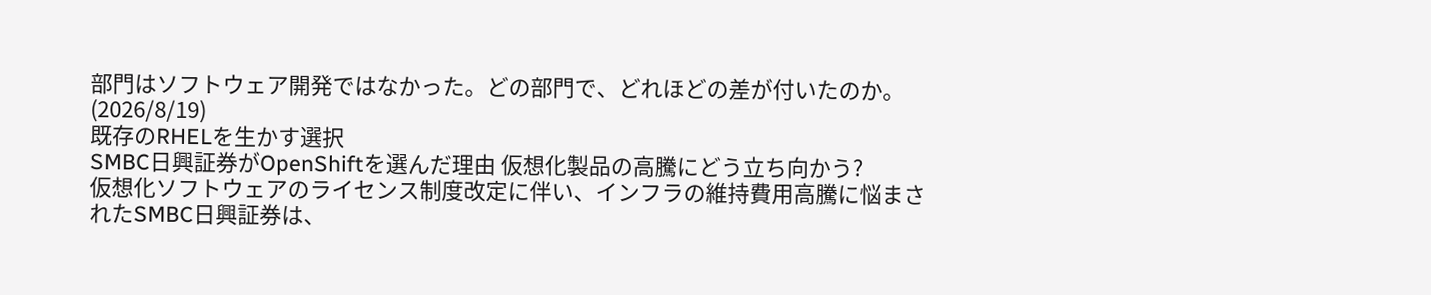部門はソフトウェア開発ではなかった。どの部門で、どれほどの差が付いたのか。(2026/8/19)
既存のRHELを生かす選択
SMBC日興証券がOpenShiftを選んだ理由 仮想化製品の高騰にどう立ち向かう?
仮想化ソフトウェアのライセンス制度改定に伴い、インフラの維持費用高騰に悩まされたSMBC日興証券は、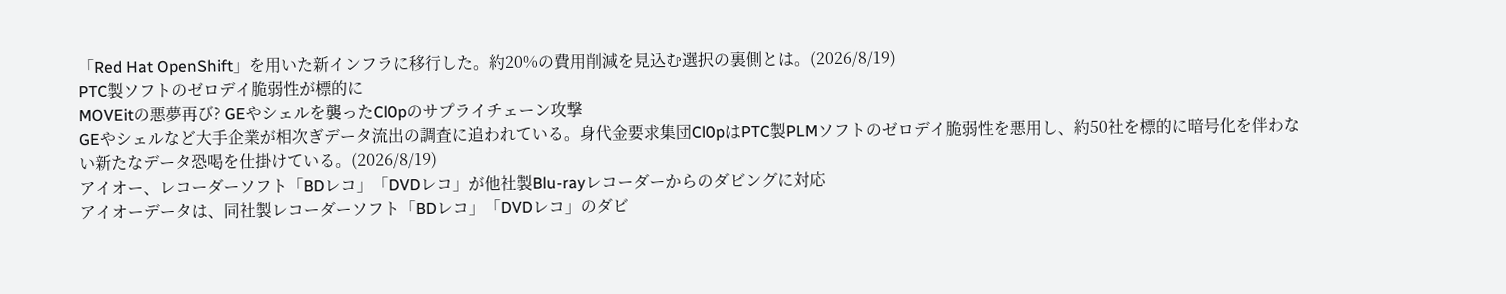「Red Hat OpenShift」を用いた新インフラに移行した。約20%の費用削減を見込む選択の裏側とは。(2026/8/19)
PTC製ソフトのゼロデイ脆弱性が標的に
MOVEitの悪夢再び? GEやシェルを襲ったCl0pのサプライチェーン攻撃
GEやシェルなど大手企業が相次ぎデータ流出の調査に追われている。身代金要求集団Cl0pはPTC製PLMソフトのゼロデイ脆弱性を悪用し、約50社を標的に暗号化を伴わない新たなデータ恐喝を仕掛けている。(2026/8/19)
アイオー、レコーダーソフト「BDレコ」「DVDレコ」が他社製Blu-rayレコーダーからのダビングに対応
アイオーデータは、同社製レコーダーソフト「BDレコ」「DVDレコ」のダビ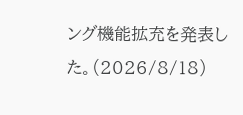ング機能拡充を発表した。(2026/8/18)